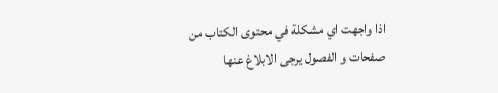اذا واجهت اي مشكلة في محتوى الكتاب من صفحات و الفصول يرجى الابلاغ عنها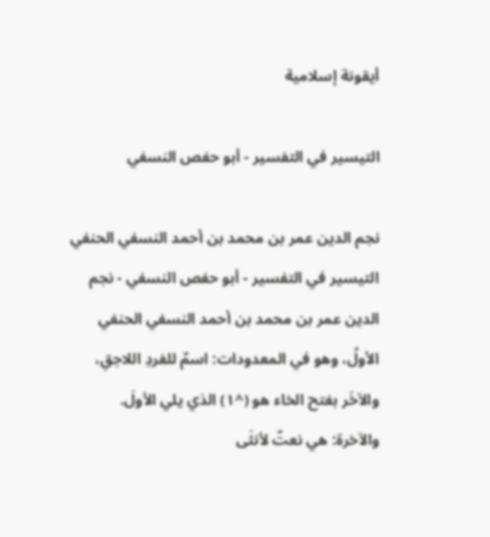أيقونة إسلامية

التيسير في التفسير - أبو حفص النسفي

نجم الدين عمر بن محمد بن أحمد النسفي الحنفي
التيسير في التفسير - أبو حفص النسفي - نجم الدين عمر بن محمد بن أحمد النسفي الحنفي
الأولُ، وهو في المعدودات: اسمٌ للفردِ اللاحِقِ، والآخَر بفتح الخاء هو (^١) الذي يلي الأولَ.
والآخرة: هي نعتٌ لأنثَى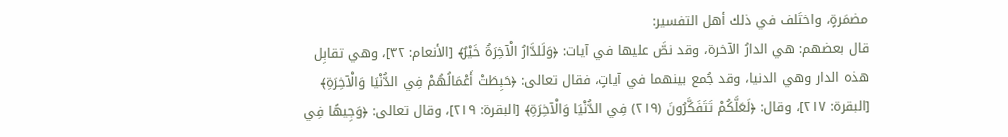مضمَرةٍ، واختَلف في ذلك أهل التفسير:
قال بعضهم: هي الدارُ الآخرة، وقد نصَّ عليها في آيات: ﴿وَلَلدَّارُ الْآخِرَةُ خَيْرٌ﴾ [الأنعام: ٣٢]، وهي تقابِل هذه الدار وهي الدنيا، وقد جُمع بينهما في آياتٍ، فقال تعالى: ﴿حَبِطَتْ أَعْمَالُهُمْ فِي الدُّنْيَا وَالْآخِرَةِ﴾ [البقرة: ٢١٧]، وقال: ﴿لَعَلَّكُمْ تَتَفَكَّرُونَ (٢١٩) فِي الدُّنْيَا وَالْآخِرَةِ﴾ [البقرة: ٢١٩]، وقال تعالى: ﴿وَجِيهًا فِي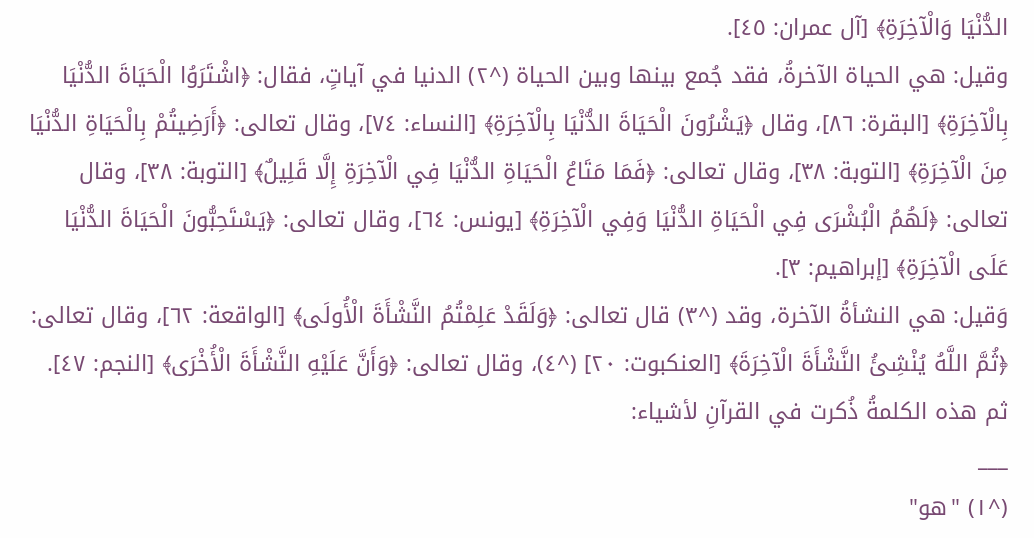الدُّنْيَا وَالْآخِرَةِ﴾ [آل عمران: ٤٥].
وقيل: هي الحياة الآخرةُ، فقد جُمع بينها وبين الحياة (^٢) الدنيا في آياتٍ، فقال: ﴿اشْتَرَوُا الْحَيَاةَ الدُّنْيَا بِالْآخِرَةِ﴾ [البقرة: ٨٦]، وقال ﴿يَشْرُونَ الْحَيَاةَ الدُّنْيَا بِالْآخِرَةِ﴾ [النساء: ٧٤]، وقال تعالى: ﴿أَرَضِيتُمْ بِالْحَيَاةِ الدُّنْيَا مِنَ الْآخِرَةِ﴾ [التوبة: ٣٨]، وقال تعالى: ﴿فَمَا مَتَاعُ الْحَيَاةِ الدُّنْيَا فِي الْآخِرَةِ إِلَّا قَلِيلٌ﴾ [التوبة: ٣٨]، وقال تعالى: ﴿لَهُمُ الْبُشْرَى فِي الْحَيَاةِ الدُّنْيَا وَفِي الْآخِرَةِ﴾ [يونس: ٦٤]، وقال تعالى: ﴿يَسْتَحِبُّونَ الْحَيَاةَ الدُّنْيَا عَلَى الْآخِرَةِ﴾ [إبراهيم: ٣].
وَقيل: هي النشأةُ الآخرة، وقد (^٣) قال تعالى: ﴿وَلَقَدْ عَلِمْتُمُ النَّشْأَةَ الْأُولَى﴾ [الواقعة: ٦٢]، وقال تعالى: ﴿ثُمَّ اللَّهُ يُنْشِئُ النَّشْأَةَ الْآخِرَةَ﴾ [العنكبوت: ٢٠] (^٤)، وقال تعالى: ﴿وَأَنَّ عَلَيْهِ النَّشْأَةَ الْأُخْرَى﴾ [النجم: ٤٧].
ثم هذه الكلمةُ ذُكرت في القرآنِ لأشياء:
___
(^١) "هو"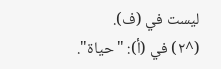ليست في (ف).
(^٢) في (أ): "حياة".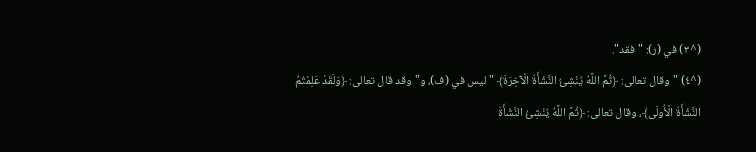(^٣) في (ر): "فقد".
(^٤) "وقال تعالى: ﴿ثُمَّ اللَّهُ يُنْشِئُ النَّشْأَةَ الْآخِرَةَ﴾ " ليس في (ف)، و"وقد قال تعالى: ﴿وَلَقَدْ عَلِمْتُمُ النَّشْأَةَ الْأُولَى﴾، وقال تعالى: ﴿ثُمَّ اللَّهُ يُنْشِئُ النَّشْأَةَ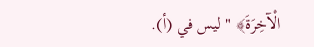الْآخِرَةَ﴾ " ليس في (أ).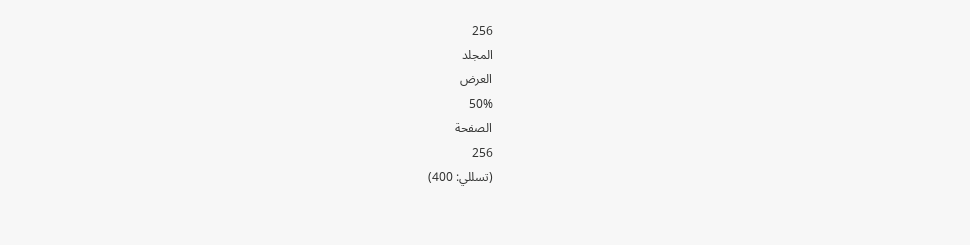256
المجلد
العرض
50%
الصفحة
256
(تسللي: 400)